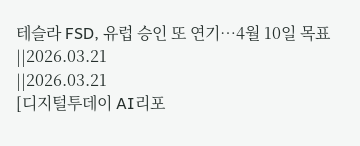테슬라 FSD, 유럽 승인 또 연기…4월 10일 목표
||2026.03.21
||2026.03.21
[디지털투데이 AI리포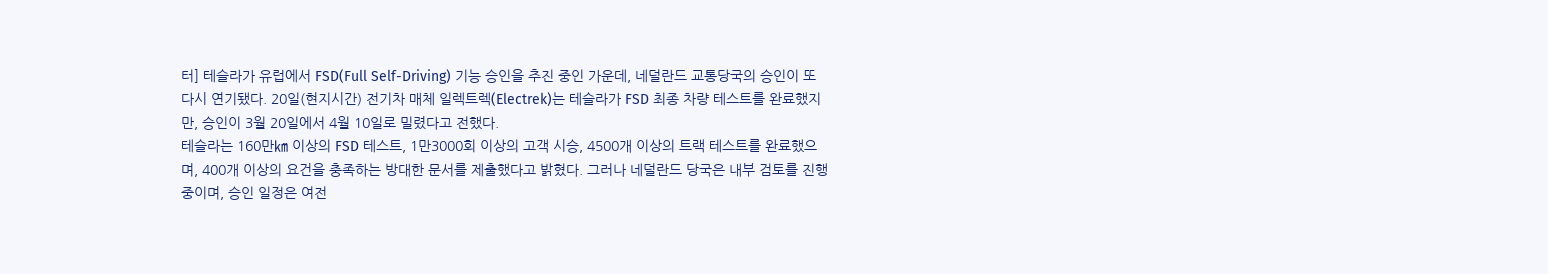터] 테슬라가 유럽에서 FSD(Full Self-Driving) 기능 승인을 추진 중인 가운데, 네덜란드 교통당국의 승인이 또다시 연기됐다. 20일(현지시간) 전기차 매체 일렉트렉(Electrek)는 테슬라가 FSD 최종 차량 테스트를 완료했지만, 승인이 3월 20일에서 4월 10일로 밀렸다고 전했다.
테슬라는 160만㎞ 이상의 FSD 테스트, 1만3000회 이상의 고객 시승, 4500개 이상의 트랙 테스트를 완료했으며, 400개 이상의 요건을 충족하는 방대한 문서를 제출했다고 밝혔다. 그러나 네덜란드 당국은 내부 검토를 진행 중이며, 승인 일정은 여전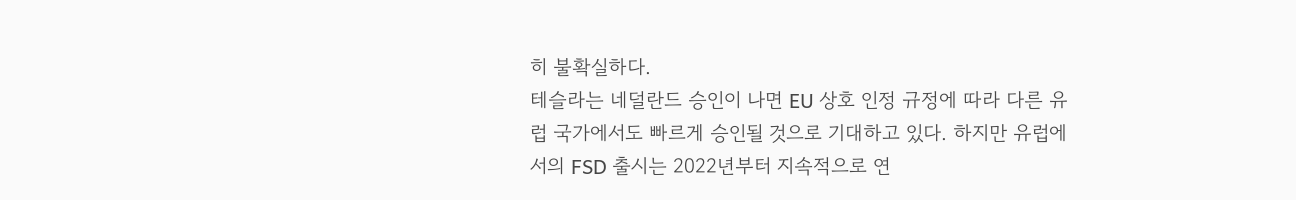히 불확실하다.
테슬라는 네덜란드 승인이 나면 EU 상호 인정 규정에 따라 다른 유럽 국가에서도 빠르게 승인될 것으로 기대하고 있다. 하지만 유럽에서의 FSD 출시는 2022년부터 지속적으로 연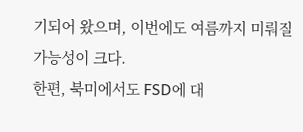기되어 왔으며, 이번에도 여름까지 미뤄질 가능성이 크다.
한편, 북미에서도 FSD에 대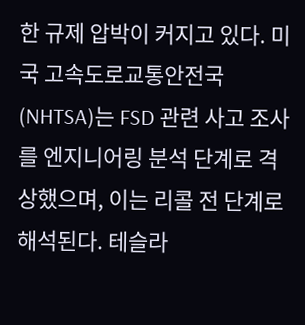한 규제 압박이 커지고 있다. 미국 고속도로교통안전국(NHTSA)는 FSD 관련 사고 조사를 엔지니어링 분석 단계로 격상했으며, 이는 리콜 전 단계로 해석된다. 테슬라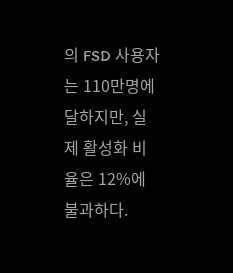의 FSD 사용자는 110만명에 달하지만, 실제 활성화 비율은 12%에 불과하다.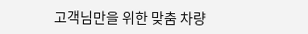고객님만을 위한 맞춤 차량